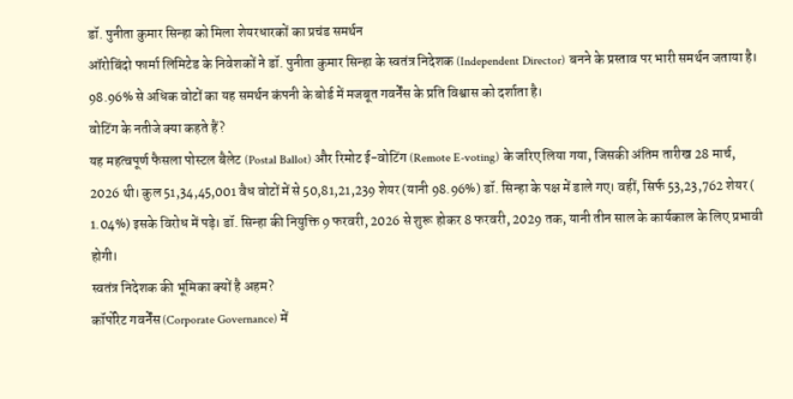डॉ. पुनीता कुमार सिन्हा को मिला शेयरधारकों का प्रचंड समर्थन
ऑरोबिंदो फार्मा लिमिटेड के निवेशकों ने डॉ. पुनीता कुमार सिन्हा के स्वतंत्र निदेशक (Independent Director) बनने के प्रस्ताव पर भारी समर्थन जताया है। 98.96% से अधिक वोटों का यह समर्थन कंपनी के बोर्ड में मजबूत गवर्नेंस के प्रति विश्वास को दर्शाता है।
वोटिंग के नतीजे क्या कहते हैं?
यह महत्वपूर्ण फैसला पोस्टल बैलेट (Postal Ballot) और रिमोट ई-वोटिंग (Remote E-voting) के जरिए लिया गया, जिसकी अंतिम तारीख 28 मार्च, 2026 थी। कुल 51,34,45,001 वैध वोटों में से 50,81,21,239 शेयर (यानी 98.96%) डॉ. सिन्हा के पक्ष में डाले गए। वहीं, सिर्फ 53,23,762 शेयर ( 1.04%) इसके विरोध में पड़े। डॉ. सिन्हा की नियुक्ति 9 फरवरी, 2026 से शुरू होकर 8 फरवरी, 2029 तक, यानी तीन साल के कार्यकाल के लिए प्रभावी होगी।
स्वतंत्र निदेशक की भूमिका क्यों है अहम?
कॉर्पोरेट गवर्नेंस (Corporate Governance) में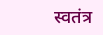स्वतंत्र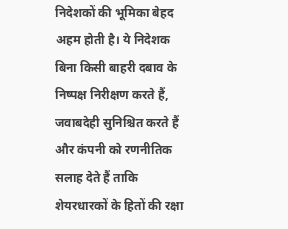निदेशकों की भूमिका बेहद अहम होती है। ये निदेशक बिना किसी बाहरी दबाव के निष्पक्ष निरीक्षण करते हैं, जवाबदेही सुनिश्चित करते हैं और कंपनी को रणनीतिक सलाह देते हैं ताकि शेयरधारकों के हितों की रक्षा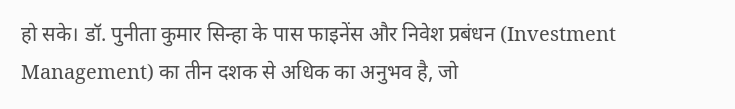हो सके। डॉ. पुनीता कुमार सिन्हा के पास फाइनेंस और निवेश प्रबंधन (Investment Management) का तीन दशक से अधिक का अनुभव है, जो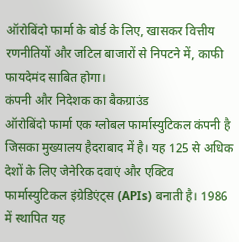ऑरोबिंदो फार्मा के बोर्ड के लिए, खासकर वित्तीय रणनीतियों और जटिल बाजारों से निपटने में, काफी फायदेमंद साबित होगा।
कंपनी और निदेशक का बैकग्राउंड
ऑरोबिंदो फार्मा एक ग्लोबल फार्मास्युटिकल कंपनी है जिसका मुख्यालय हैदराबाद में है। यह 125 से अधिक देशों के लिए जेनेरिक दवाएं और एक्टिव फार्मास्युटिकल इंग्रेडिएंट्स (APIs) बनाती है। 1986 में स्थापित यह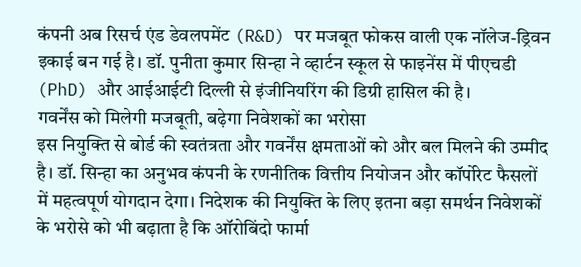कंपनी अब रिसर्च एंड डेवलपमेंट (R&D) पर मजबूत फोकस वाली एक नॉलेज-ड्रिवन इकाई बन गई है। डॉ. पुनीता कुमार सिन्हा ने व्हार्टन स्कूल से फाइनेंस में पीएचडी (PhD) और आईआईटी दिल्ली से इंजीनियरिंग की डिग्री हासिल की है।
गवर्नेंस को मिलेगी मजबूती, बढ़ेगा निवेशकों का भरोसा
इस नियुक्ति से बोर्ड की स्वतंत्रता और गवर्नेंस क्षमताओं को और बल मिलने की उम्मीद है। डॉ. सिन्हा का अनुभव कंपनी के रणनीतिक वित्तीय नियोजन और कॉर्पोरेट फैसलों में महत्वपूर्ण योगदान देगा। निदेशक की नियुक्ति के लिए इतना बड़ा समर्थन निवेशकों के भरोसे को भी बढ़ाता है कि ऑरोबिंदो फार्मा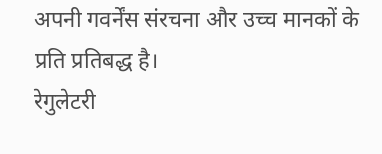अपनी गवर्नेंस संरचना और उच्च मानकों के प्रति प्रतिबद्ध है।
रेगुलेटरी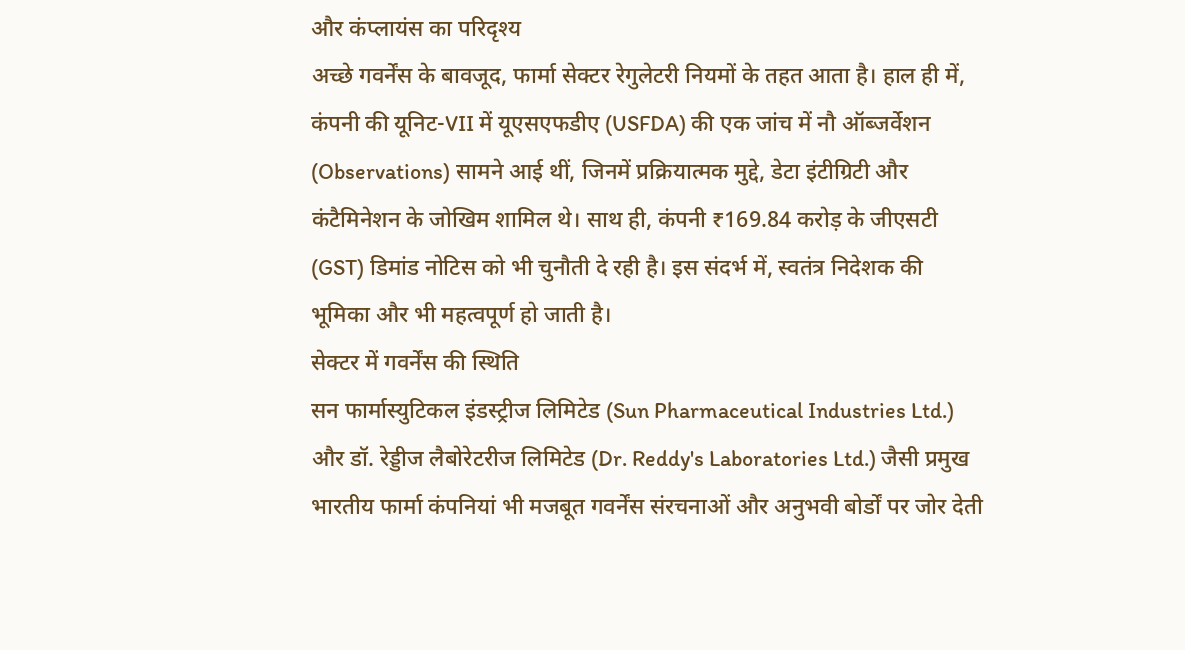और कंप्लायंस का परिदृश्य
अच्छे गवर्नेंस के बावजूद, फार्मा सेक्टर रेगुलेटरी नियमों के तहत आता है। हाल ही में, कंपनी की यूनिट-VII में यूएसएफडीए (USFDA) की एक जांच में नौ ऑब्जर्वेशन (Observations) सामने आई थीं, जिनमें प्रक्रियात्मक मुद्दे, डेटा इंटीग्रिटी और कंटैमिनेशन के जोखिम शामिल थे। साथ ही, कंपनी ₹169.84 करोड़ के जीएसटी (GST) डिमांड नोटिस को भी चुनौती दे रही है। इस संदर्भ में, स्वतंत्र निदेशक की भूमिका और भी महत्वपूर्ण हो जाती है।
सेक्टर में गवर्नेंस की स्थिति
सन फार्मास्युटिकल इंडस्ट्रीज लिमिटेड (Sun Pharmaceutical Industries Ltd.) और डॉ. रेड्डीज लैबोरेटरीज लिमिटेड (Dr. Reddy's Laboratories Ltd.) जैसी प्रमुख भारतीय फार्मा कंपनियां भी मजबूत गवर्नेंस संरचनाओं और अनुभवी बोर्डों पर जोर देती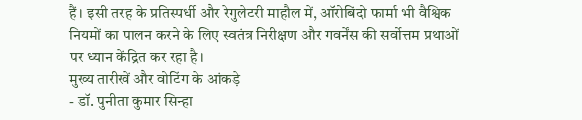हैं। इसी तरह के प्रतिस्पर्धी और रेगुलेटरी माहौल में, ऑरोबिंदो फार्मा भी वैश्विक नियमों का पालन करने के लिए स्वतंत्र निरीक्षण और गवर्नेंस की सर्वोत्तम प्रथाओं पर ध्यान केंद्रित कर रहा है।
मुख्य तारीखें और वोटिंग के आंकड़े
- डॉ. पुनीता कुमार सिन्हा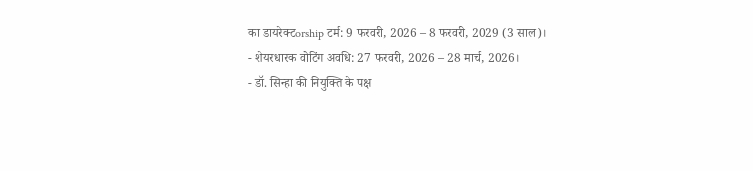का डायरेक्टorship टर्म: 9 फरवरी, 2026 – 8 फरवरी, 2029 (3 साल)।
- शेयरधारक वोटिंग अवधि: 27 फरवरी, 2026 – 28 मार्च, 2026।
- डॉ. सिन्हा की नियुक्ति के पक्ष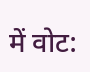में वोट: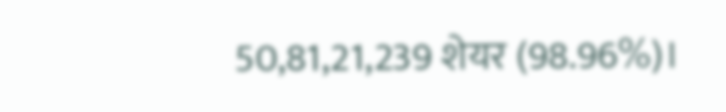50,81,21,239 शेयर (98.96%)।